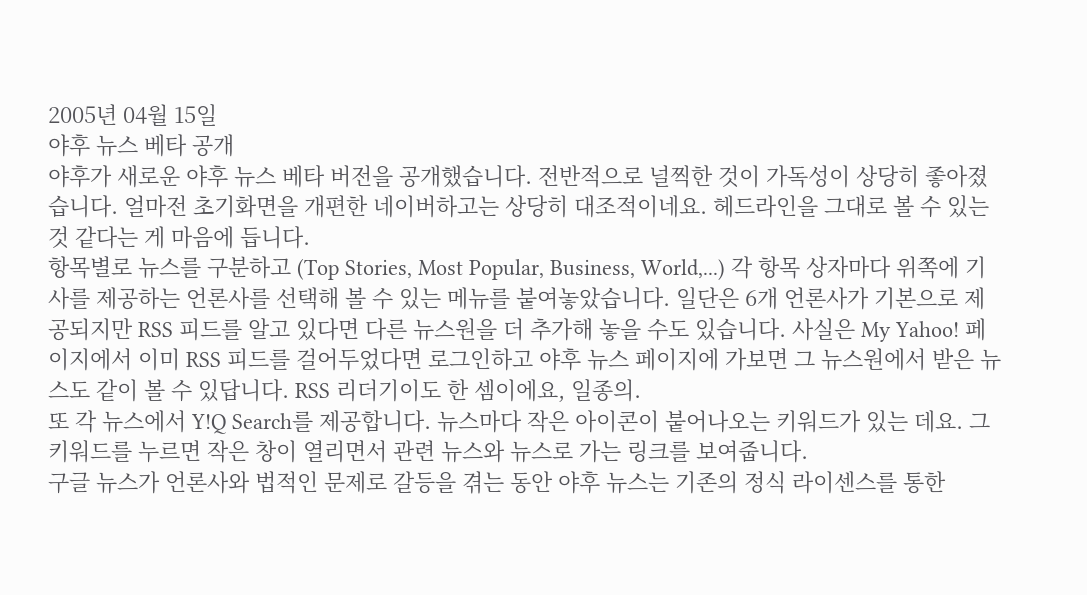2005년 04월 15일
야후 뉴스 베타 공개
야후가 새로운 야후 뉴스 베타 버전을 공개했습니다. 전반적으로 널찍한 것이 가독성이 상당히 좋아졌습니다. 얼마전 초기화면을 개편한 네이버하고는 상당히 대조적이네요. 헤드라인을 그대로 볼 수 있는 것 같다는 게 마음에 듭니다.
항목별로 뉴스를 구분하고 (Top Stories, Most Popular, Business, World,...) 각 항목 상자마다 위쪽에 기사를 제공하는 언론사를 선택해 볼 수 있는 메뉴를 붙여놓았습니다. 일단은 6개 언론사가 기본으로 제공되지만 RSS 피드를 알고 있다면 다른 뉴스원을 더 추가해 놓을 수도 있습니다. 사실은 My Yahoo! 페이지에서 이미 RSS 피드를 걸어두었다면 로그인하고 야후 뉴스 페이지에 가보면 그 뉴스원에서 받은 뉴스도 같이 볼 수 있답니다. RSS 리더기이도 한 셈이에요, 일종의.
또 각 뉴스에서 Y!Q Search를 제공합니다. 뉴스마다 작은 아이콘이 붙어나오는 키워드가 있는 데요. 그 키워드를 누르면 작은 창이 열리면서 관련 뉴스와 뉴스로 가는 링크를 보여줍니다.
구글 뉴스가 언론사와 법적인 문제로 갈등을 겪는 동안 야후 뉴스는 기존의 정식 라이센스를 통한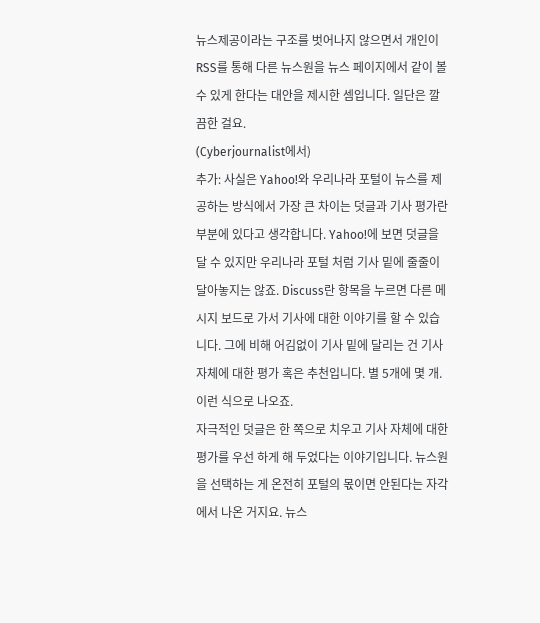뉴스제공이라는 구조를 벗어나지 않으면서 개인이 RSS를 통해 다른 뉴스원을 뉴스 페이지에서 같이 볼 수 있게 한다는 대안을 제시한 셈입니다. 일단은 깔끔한 걸요.
(Cyberjournalist에서)
추가: 사실은 Yahoo!와 우리나라 포털이 뉴스를 제공하는 방식에서 가장 큰 차이는 덧글과 기사 평가란 부분에 있다고 생각합니다. Yahoo!에 보면 덧글을 달 수 있지만 우리나라 포털 처럼 기사 밑에 줄줄이 달아놓지는 않죠. Discuss란 항목을 누르면 다른 메시지 보드로 가서 기사에 대한 이야기를 할 수 있습니다. 그에 비해 어김없이 기사 밑에 달리는 건 기사 자체에 대한 평가 혹은 추천입니다. 별 5개에 몇 개. 이런 식으로 나오죠.
자극적인 덧글은 한 쪽으로 치우고 기사 자체에 대한 평가를 우선 하게 해 두었다는 이야기입니다. 뉴스원을 선택하는 게 온전히 포털의 몫이면 안된다는 자각에서 나온 거지요. 뉴스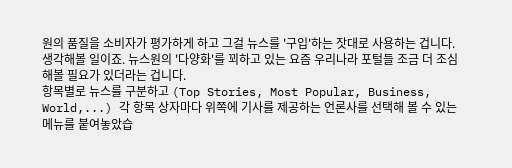원의 품질을 소비자가 평가하게 하고 그걸 뉴스를 '구입'하는 잣대로 사용하는 겁니다. 생각해볼 일이죠. 뉴스원의 '다양화'를 꾀하고 있는 요즘 우리나라 포털들 조금 더 조심해볼 필요가 있더라는 겁니다.
항목별로 뉴스를 구분하고 (Top Stories, Most Popular, Business, World,...) 각 항목 상자마다 위쪽에 기사를 제공하는 언론사를 선택해 볼 수 있는 메뉴를 붙여놓았습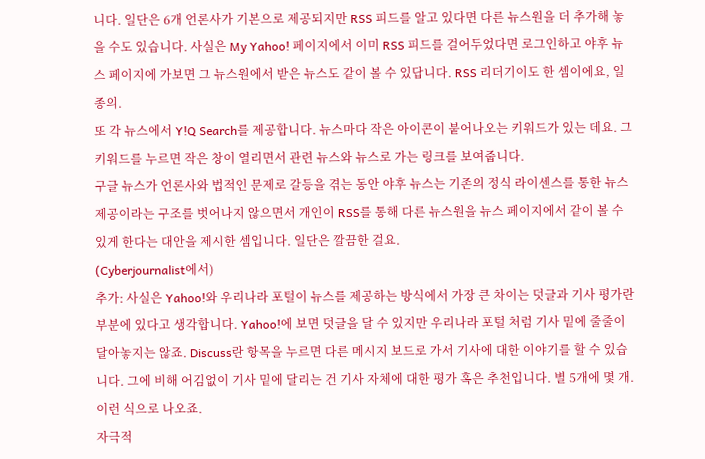니다. 일단은 6개 언론사가 기본으로 제공되지만 RSS 피드를 알고 있다면 다른 뉴스원을 더 추가해 놓을 수도 있습니다. 사실은 My Yahoo! 페이지에서 이미 RSS 피드를 걸어두었다면 로그인하고 야후 뉴스 페이지에 가보면 그 뉴스원에서 받은 뉴스도 같이 볼 수 있답니다. RSS 리더기이도 한 셈이에요, 일종의.
또 각 뉴스에서 Y!Q Search를 제공합니다. 뉴스마다 작은 아이콘이 붙어나오는 키워드가 있는 데요. 그 키워드를 누르면 작은 창이 열리면서 관련 뉴스와 뉴스로 가는 링크를 보여줍니다.
구글 뉴스가 언론사와 법적인 문제로 갈등을 겪는 동안 야후 뉴스는 기존의 정식 라이센스를 통한 뉴스제공이라는 구조를 벗어나지 않으면서 개인이 RSS를 통해 다른 뉴스원을 뉴스 페이지에서 같이 볼 수 있게 한다는 대안을 제시한 셈입니다. 일단은 깔끔한 걸요.
(Cyberjournalist에서)
추가: 사실은 Yahoo!와 우리나라 포털이 뉴스를 제공하는 방식에서 가장 큰 차이는 덧글과 기사 평가란 부분에 있다고 생각합니다. Yahoo!에 보면 덧글을 달 수 있지만 우리나라 포털 처럼 기사 밑에 줄줄이 달아놓지는 않죠. Discuss란 항목을 누르면 다른 메시지 보드로 가서 기사에 대한 이야기를 할 수 있습니다. 그에 비해 어김없이 기사 밑에 달리는 건 기사 자체에 대한 평가 혹은 추천입니다. 별 5개에 몇 개. 이런 식으로 나오죠.
자극적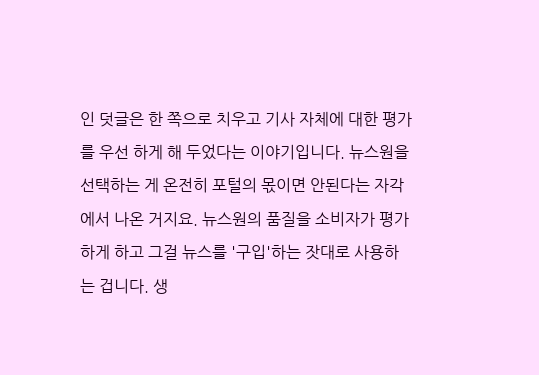인 덧글은 한 쪽으로 치우고 기사 자체에 대한 평가를 우선 하게 해 두었다는 이야기입니다. 뉴스원을 선택하는 게 온전히 포털의 몫이면 안된다는 자각에서 나온 거지요. 뉴스원의 품질을 소비자가 평가하게 하고 그걸 뉴스를 '구입'하는 잣대로 사용하는 겁니다. 생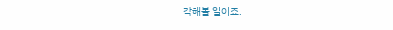각해볼 일이죠.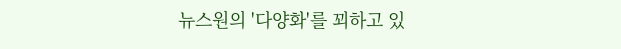뉴스원의 '다양화'를 꾀하고 있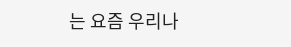는 요즘 우리나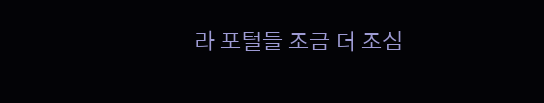라 포털들 조금 더 조심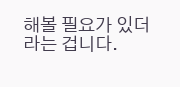해볼 필요가 있더라는 겁니다.